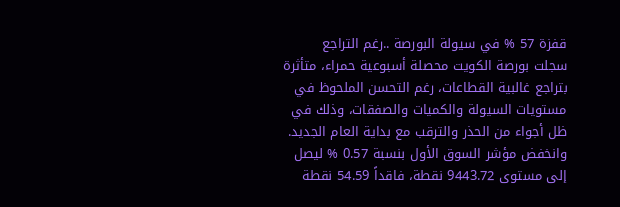قفزة 57 % في سيولة البورصة ..رغم التراجع
سجلت بورصة الكويت محصلة أسبوعية حمراء، متأثرة بتراجع غالبية القطاعات، رغم التحسن الملحوظ في مستويات السيولة والكميات والصفقات، وذلك في ظل أجواء من الحذر والترقب مع بداية العام الجديد.
وانخفض مؤشر السوق الأول بنسبة 0.57 % ليصل إلى مستوى 9443.72 نقطة، فاقداً 54.59 نقطة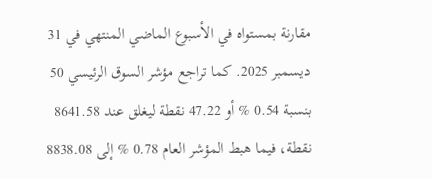مقارنة بمستواه في الأسبوع الماضي المنتهي في 31 ديسمبر 2025. كما تراجع مؤشر السوق الرئيسي 50 بنسبة 0.54 % أو 47.22 نقطة ليغلق عند 8641.58 نقطة، فيما هبط المؤشر العام 0.78 % إلى 8838.08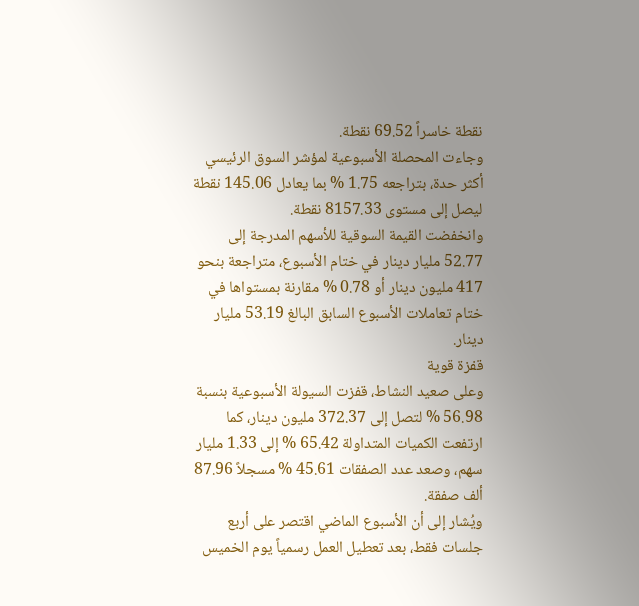نقطة خاسراً 69.52 نقطة.
وجاءت المحصلة الأسبوعية لمؤشر السوق الرئيسي أكثر حدة، بتراجعه 1.75 % بما يعادل 145.06 نقطة ليصل إلى مستوى 8157.33 نقطة.
وانخفضت القيمة السوقية للأسهم المدرجة إلى 52.77 مليار دينار في ختام الأسبوع، متراجعة بنحو 417 مليون دينار أو 0.78 % مقارنة بمستواها في ختام تعاملات الأسبوع السابق البالغ 53.19 مليار دينار.
قفزة قوية
وعلى صعيد النشاط، قفزت السيولة الأسبوعية بنسبة 56.98 % لتصل إلى 372.37 مليون دينار، كما ارتفعت الكميات المتداولة 65.42 % إلى 1.33 مليار سهم، وصعد عدد الصفقات 45.61 % مسجلاً 87.96 ألف صفقة.
ويُشار إلى أن الأسبوع الماضي اقتصر على أربع جلسات فقط، بعد تعطيل العمل رسمياً يوم الخميس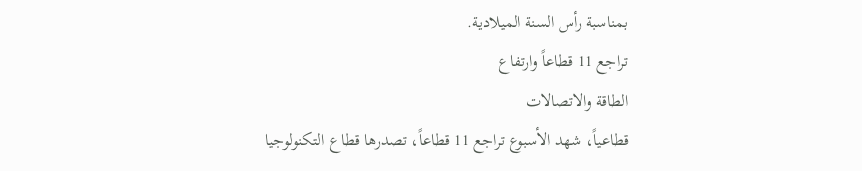بمناسبة رأس السنة الميلادية.
تراجع 11 قطاعاً وارتفاع
الطاقة والاتصالات
قطاعياً، شهد الأسبوع تراجع 11 قطاعاً، تصدرها قطاع التكنولوجيا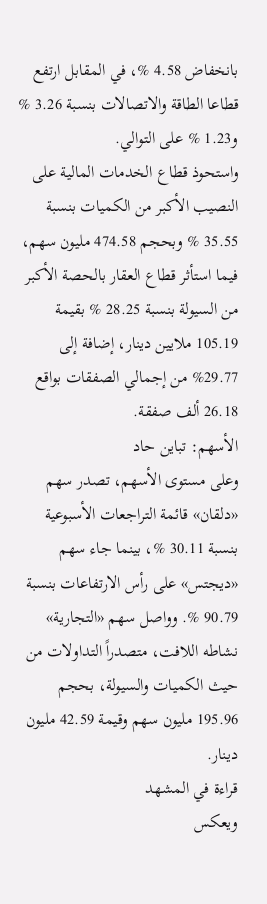بانخفاض 4.58 %، في المقابل ارتفع قطاعا الطاقة والاتصالات بنسبة 3.26 % و1.23 % على التوالي.
واستحوذ قطاع الخدمات المالية على النصيب الأكبر من الكميات بنسبة 35.55 % وبحجم 474.58 مليون سهم، فيما استأثر قطاع العقار بالحصة الأكبر من السيولة بنسبة 28.25 % بقيمة 105.19 ملايين دينار، إضافة إلى 29.77% من إجمالي الصفقات بواقع 26.18 ألف صفقة.
الأسهم: تباين حاد
وعلى مستوى الأسهم، تصدر سهم «دلقان» قائمة التراجعات الأسبوعية بنسبة 30.11 %، بينما جاء سهم «ديجتس» على رأس الارتفاعات بنسبة 90.79 %. وواصل سهم «التجارية» نشاطه اللافت، متصدراً التداولات من حيث الكميات والسيولة، بحجم 195.96 مليون سهم وقيمة 42.59 مليون دينار.
قراءة في المشهد
ويعكس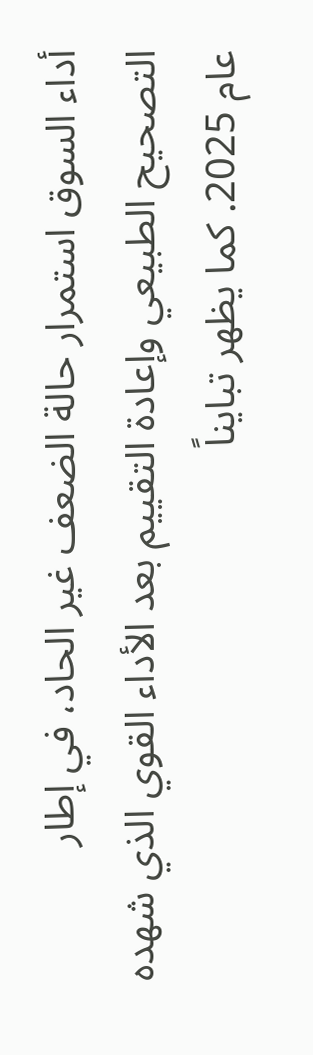أداء السوق استمرار حالة الضعف غير الحاد، في إطار التصحيح الطبيعي وإعادة التقييم بعد الأداء القوي الذي شهده عام 2025. كما يظهر تبايناً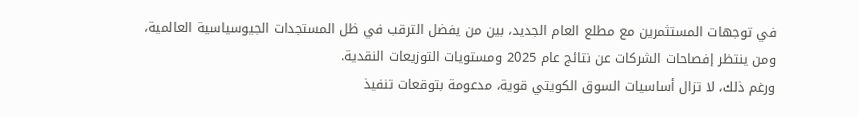في توجهات المستثمرين مع مطلع العام الجديد، بين من يفضل الترقب في ظل المستجدات الجيوسياسية العالمية، ومن ينتظر إفصاحات الشركات عن نتائج عام 2025 ومستويات التوزيعات النقدية.
ورغم ذلك، لا تزال أساسيات السوق الكويتي قوية، مدعومة بتوقعات تنفيذ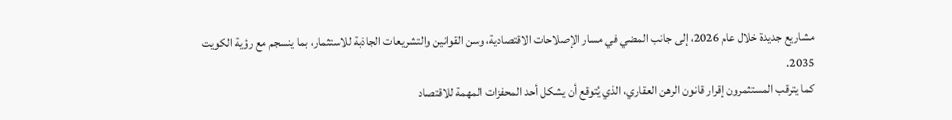مشاريع جديدة خلال عام 2026، إلى جانب المضي في مسار الإصلاحات الاقتصادية، وسن القوانين والتشريعات الجاذبة للاستثمار، بما ينسجم مع رؤية الكويت 2035.
كما يترقب المستثمرون إقرار قانون الرهن العقاري، الذي يُتوقع أن يشكل أحد المحفزات المهمة للاقتصاد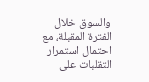والسوق خلال الفترة المقبلة، مع احتمال استمرار التقلبات على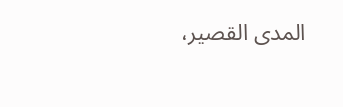المدى القصير،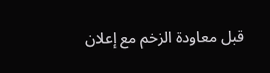قبل معاودة الزخم مع إعلان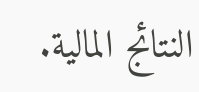النتائج المالية.